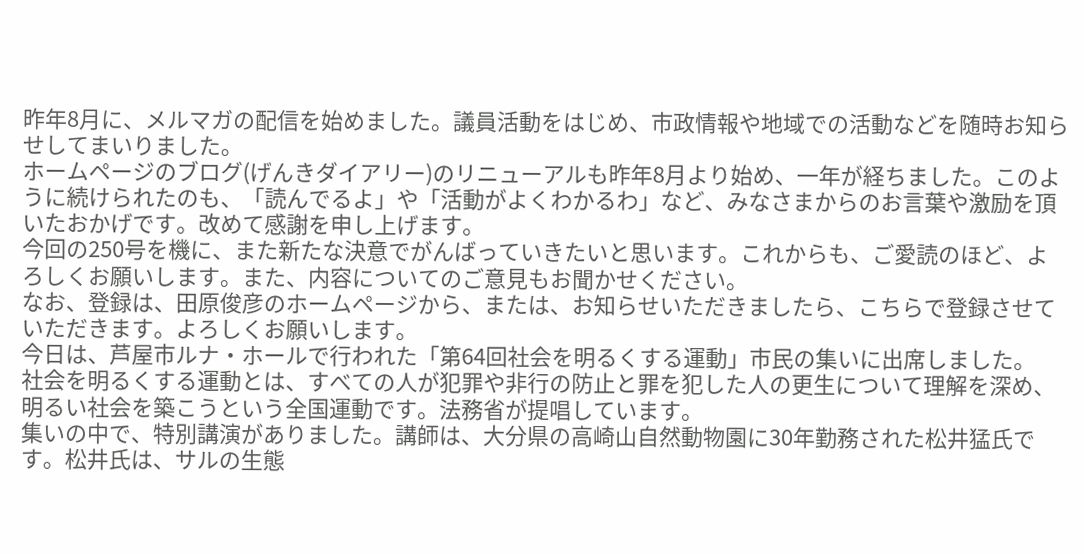昨年8月に、メルマガの配信を始めました。議員活動をはじめ、市政情報や地域での活動などを随時お知らせしてまいりました。
ホームページのブログ(げんきダイアリー)のリニューアルも昨年8月より始め、一年が経ちました。このように続けられたのも、「読んでるよ」や「活動がよくわかるわ」など、みなさまからのお言葉や激励を頂いたおかげです。改めて感謝を申し上げます。
今回の250号を機に、また新たな決意でがんばっていきたいと思います。これからも、ご愛読のほど、よろしくお願いします。また、内容についてのご意見もお聞かせください。
なお、登録は、田原俊彦のホームページから、または、お知らせいただきましたら、こちらで登録させていただきます。よろしくお願いします。
今日は、芦屋市ルナ・ホールで行われた「第64回社会を明るくする運動」市民の集いに出席しました。
社会を明るくする運動とは、すべての人が犯罪や非行の防止と罪を犯した人の更生について理解を深め、明るい社会を築こうという全国運動です。法務省が提唱しています。
集いの中で、特別講演がありました。講師は、大分県の高崎山自然動物園に30年勤務された松井猛氏です。松井氏は、サルの生態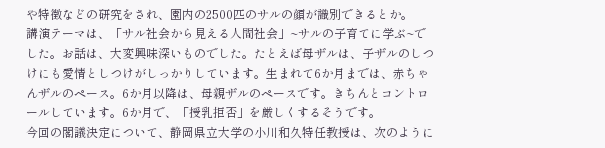や特徴などの研究をされ、園内の2500匹のサルの顔が識別できるとか。
講演テーマは、「サル社会から見える人間社会」~サルの子育てに学ぶ~でした。お話は、大変興味深いものでした。たとえば母ザルは、子ザルのしつけにも愛情としつけがしっかりしています。生まれて6か月までは、赤ちゃんザルのペース。6か月以降は、母親ザルのペースです。きちんとコントロールしています。6か月で、「授乳拒否」を厳しくするそうです。
今回の閣議決定について、静岡県立大学の小川和久特任教授は、次のように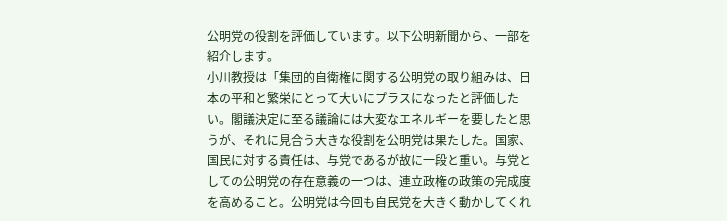公明党の役割を評価しています。以下公明新聞から、一部を紹介します。
小川教授は「集団的自衛権に関する公明党の取り組みは、日本の平和と繁栄にとって大いにプラスになったと評価したい。閣議決定に至る議論には大変なエネルギーを要したと思うが、それに見合う大きな役割を公明党は果たした。国家、国民に対する責任は、与党であるが故に一段と重い。与党としての公明党の存在意義の一つは、連立政権の政策の完成度を高めること。公明党は今回も自民党を大きく動かしてくれ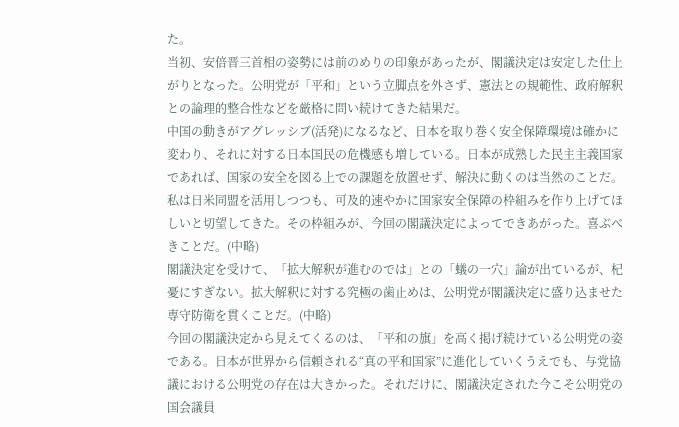た。
当初、安倍晋三首相の姿勢には前のめりの印象があったが、閣議決定は安定した仕上がりとなった。公明党が「平和」という立脚点を外さず、憲法との規範性、政府解釈との論理的整合性などを厳格に問い続けてきた結果だ。
中国の動きがアグレッシブ(活発)になるなど、日本を取り巻く安全保障環境は確かに変わり、それに対する日本国民の危機感も増している。日本が成熟した民主主義国家であれば、国家の安全を図る上での課題を放置せず、解決に動くのは当然のことだ。私は日米同盟を活用しつつも、可及的速やかに国家安全保障の枠組みを作り上げてほしいと切望してきた。その枠組みが、今回の閣議決定によってできあがった。喜ぶべきことだ。(中略)
閣議決定を受けて、「拡大解釈が進むのでは」との「蟻の一穴」論が出ているが、杞憂にすぎない。拡大解釈に対する究極の歯止めは、公明党が閣議決定に盛り込ませた専守防衛を貫くことだ。(中略)
今回の閣議決定から見えてくるのは、「平和の旗」を高く掲げ続けている公明党の姿である。日本が世界から信頼される“真の平和国家”に進化していくうえでも、与党協議における公明党の存在は大きかった。それだけに、閣議決定された今こそ公明党の国会議員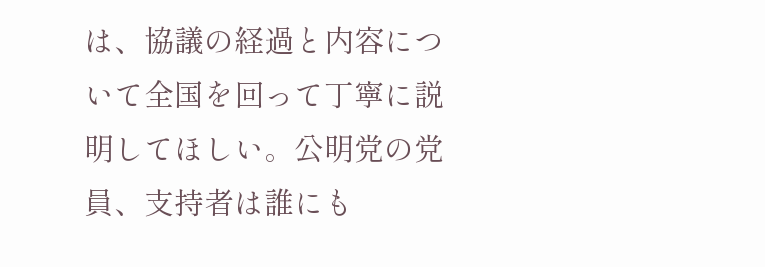は、協議の経過と内容について全国を回って丁寧に説明してほしい。公明党の党員、支持者は誰にも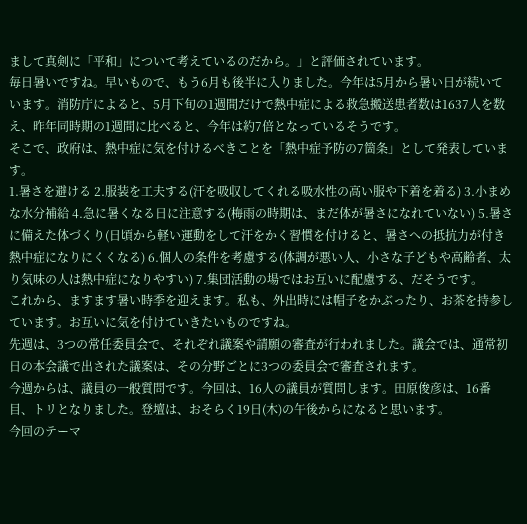まして真剣に「平和」について考えているのだから。」と評価されています。
毎日暑いですね。早いもので、もう6月も後半に入りました。今年は5月から暑い日が続いています。消防庁によると、5月下旬の1週間だけで熱中症による救急搬送患者数は1637人を数え、昨年同時期の1週間に比べると、今年は約7倍となっているそうです。
そこで、政府は、熱中症に気を付けるべきことを「熱中症予防の7箇条」として発表しています。
1.暑さを避ける 2.服装を工夫する(汗を吸収してくれる吸水性の高い服や下着を着る) 3.小まめな水分補給 4.急に暑くなる日に注意する(梅雨の時期は、まだ体が暑さになれていない) 5.暑さに備えた体づくり(日頃から軽い運動をして汗をかく習慣を付けると、暑さへの抵抗力が付き熱中症になりにくくなる) 6.個人の条件を考慮する(体調が悪い人、小さな子どもや高齢者、太り気味の人は熱中症になりやすい) 7.集団活動の場ではお互いに配慮する、だそうです。
これから、ますます暑い時季を迎えます。私も、外出時には帽子をかぶったり、お茶を持参しています。お互いに気を付けていきたいものですね。
先週は、3つの常任委員会で、それぞれ議案や請願の審査が行われました。議会では、通常初日の本会議で出された議案は、その分野ごとに3つの委員会で審査されます。
今週からは、議員の一般質問です。今回は、16人の議員が質問します。田原俊彦は、16番目、トリとなりました。登壇は、おそらく19日(木)の午後からになると思います。
今回のテーマ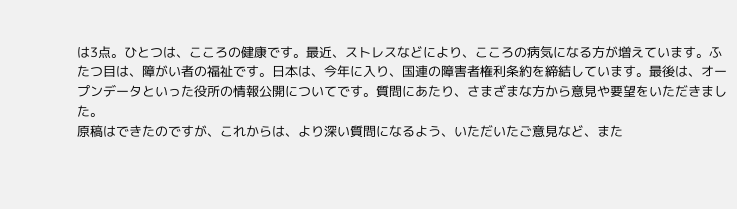は3点。ひとつは、こころの健康です。最近、ストレスなどにより、こころの病気になる方が増えています。ふたつ目は、障がい者の福祉です。日本は、今年に入り、国連の障害者権利条約を締結しています。最後は、オープンデータといった役所の情報公開についてです。質問にあたり、さまざまな方から意見や要望をいただきました。
原稿はできたのですが、これからは、より深い質問になるよう、いただいたご意見など、また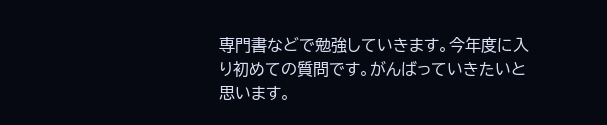専門書などで勉強していきます。今年度に入り初めての質問です。がんばっていきたいと思います。